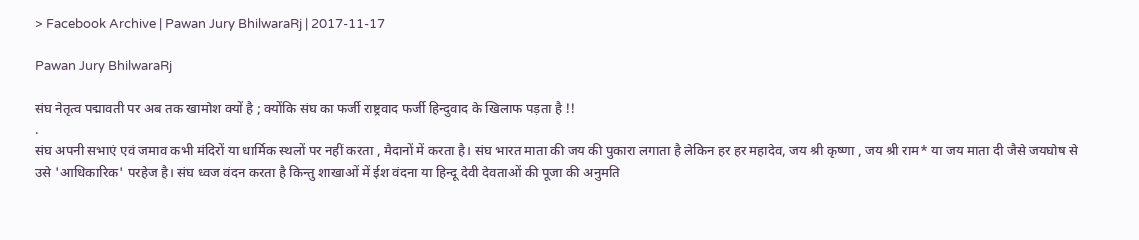> Facebook Archive | Pawan Jury BhilwaraRj | 2017-11-17

Pawan Jury BhilwaraRj

संघ नेतृत्व पद्मावती पर अब तक खामोश क्यों है ; क्योंकि संघ का फर्जी राष्ट्रवाद फर्जी हिन्दुवाद के खिलाफ पड़ता है !!
.
संघ अपनी सभाएं एवं जमाव कभी मंदिरों या धार्मिक स्थलों पर नहीं करता , मैदानों में करता है। संघ भारत माता की जय की पुकारा लगाता है लेकिन हर हर महादेव, जय श्री कृष्णा , जय श्री राम* या जय माता दी जैसे जयघोष से उसे 'आधिकारिक' परहेज है। संघ ध्वज वंदन करता है किन्तु शाखाओं में ईश वंदना या हिन्दू देवी देवताओं की पूजा की अनुमति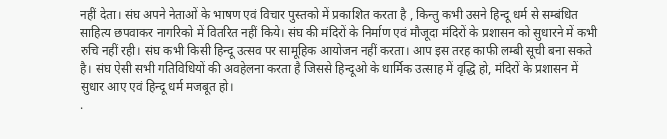नहीं देता। संघ अपने नेताओं के भाषण एवं विचार पुस्तको में प्रकाशित करता है , किन्तु कभी उसने हिन्दू धर्म से सम्बंधित साहित्य छपवाकर नागरिको में वितरित नहीं किये। संघ की मंदिरों के निर्माण एवं मौजूदा मंदिरों के प्रशासन को सुधारने में कभी रुचि नहीं रही। संघ कभी किसी हिन्दू उत्सव पर सामूहिक आयोजन नहीं करता। आप इस तरह काफी लम्बी सूची बना सकते है। संघ ऐसी सभी गतिविधियों की अवहेलना करता है जिससे हिन्दूओ के धार्मिक उत्साह में वृद्धि हो, मंदिरों के प्रशासन में सुधार आए एवं हिन्दू धर्म मजबूत हो।
.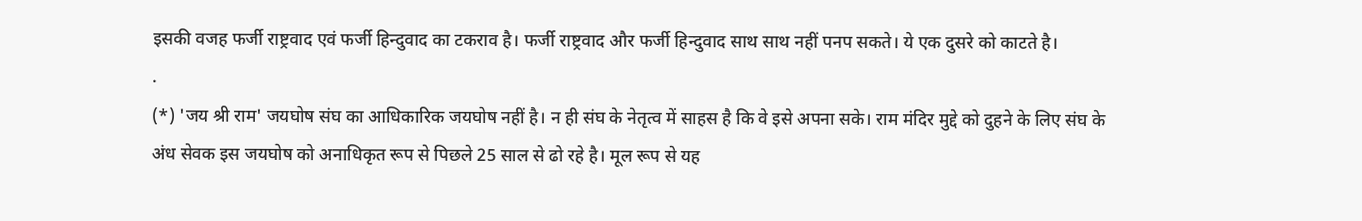इसकी वजह फर्जी राष्ट्रवाद एवं फर्जी हिन्दुवाद का टकराव है। फर्जी राष्ट्रवाद और फर्जी हिन्दुवाद साथ साथ नहीं पनप सकते। ये एक दुसरे को काटते है।
.
(*) 'जय श्री राम' जयघोष संघ का आधिकारिक जयघोष नहीं है। न ही संघ के नेतृत्व में साहस है कि वे इसे अपना सके। राम मंदिर मुद्दे को दुहने के लिए संघ के अंध सेवक इस जयघोष को अनाधिकृत रूप से पिछले 25 साल से ढो रहे है। मूल रूप से यह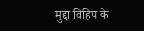मुद्दा विहिप के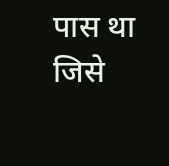पास था जिसे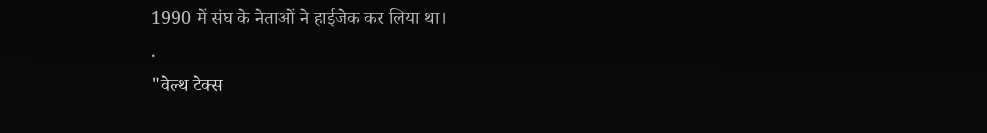1990 में संघ के नेताओं ने हाईजेक कर लिया था।
.
"वेल्थ टेक्स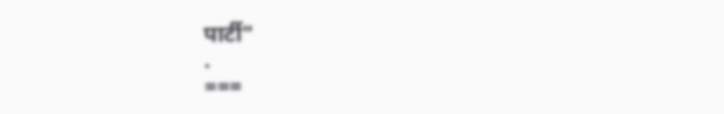पार्टी"
.
===